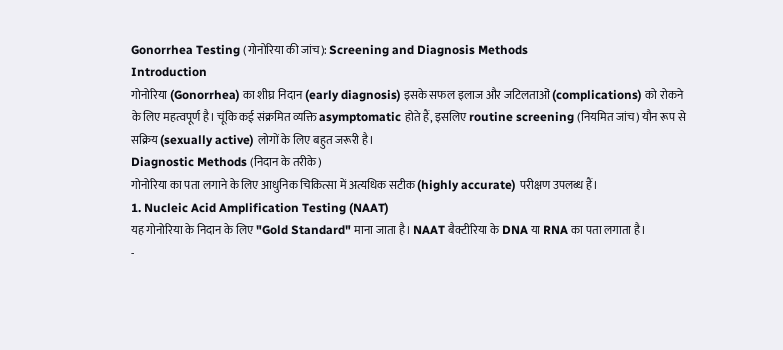Gonorrhea Testing (गोनोरिया की जांच): Screening and Diagnosis Methods
Introduction
गोनोरिया (Gonorrhea) का शीघ्र निदान (early diagnosis) इसके सफल इलाज और जटिलताओं (complications) को रोकने के लिए महत्वपूर्ण है। चूंकि कई संक्रमित व्यक्ति asymptomatic होते हैं, इसलिए routine screening (नियमित जांच) यौन रूप से सक्रिय (sexually active) लोगों के लिए बहुत जरूरी है।
Diagnostic Methods (निदान के तरीके)
गोनोरिया का पता लगाने के लिए आधुनिक चिकित्सा में अत्यधिक सटीक (highly accurate) परीक्षण उपलब्ध हैं।
1. Nucleic Acid Amplification Testing (NAAT)
यह गोनोरिया के निदान के लिए "Gold Standard" माना जाता है। NAAT बैक्टीरिया के DNA या RNA का पता लगाता है।
-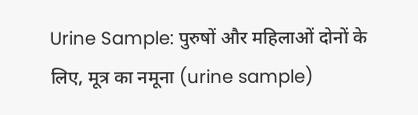Urine Sample: पुरुषों और महिलाओं दोनों के लिए, मूत्र का नमूना (urine sample)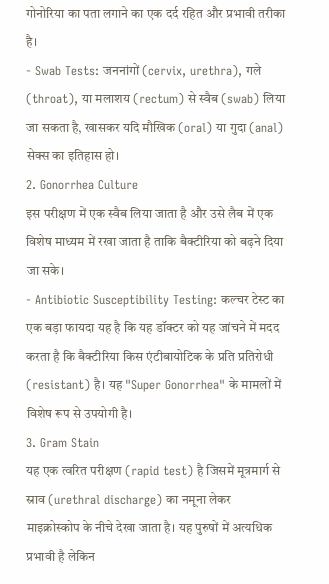गोनोरिया का पता लगाने का एक दर्द रहित और प्रभावी तरीका है।
- Swab Tests: जननांगों (cervix, urethra), गले (throat), या मलाशय (rectum) से स्वैब (swab) लिया जा सकता है, खासकर यदि मौखिक (oral) या गुदा (anal) सेक्स का इतिहास हो।
2. Gonorrhea Culture
इस परीक्षण में एक स्वैब लिया जाता है और उसे लैब में एक विशेष माध्यम में रखा जाता है ताकि बैक्टीरिया को बढ़ने दिया जा सके।
- Antibiotic Susceptibility Testing: कल्चर टेस्ट का एक बड़ा फायदा यह है कि यह डॉक्टर को यह जांचने में मदद करता है कि बैक्टीरिया किस एंटीबायोटिक के प्रति प्रतिरोधी (resistant) है। यह "Super Gonorrhea" के मामलों में विशेष रूप से उपयोगी है।
3. Gram Stain
यह एक त्वरित परीक्षण (rapid test) है जिसमें मूत्रमार्ग से स्राव (urethral discharge) का नमूना लेकर माइक्रोस्कोप के नीचे देखा जाता है। यह पुरुषों में अत्यधिक प्रभावी है लेकिन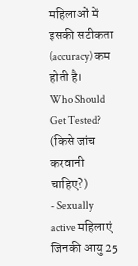महिलाओं में इसकी सटीकता (accuracy) कम होती है।
Who Should Get Tested? (किसे जांच करवानी चाहिए?)
- Sexually active महिलाएं जिनकी आयु 25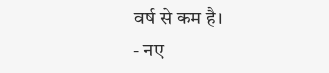वर्ष से कम है।
- नए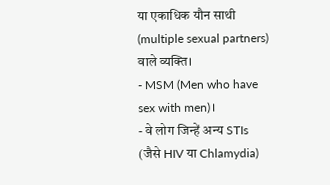या एकाधिक यौन साथी (multiple sexual partners) वाले व्यक्ति।
- MSM (Men who have sex with men)।
- वे लोग जिन्हें अन्य STIs (जैसे HIV या Chlamydia)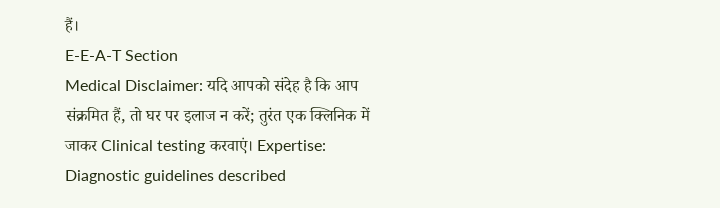हैं।
E-E-A-T Section
Medical Disclaimer: यदि आपको संदेह है कि आप संक्रमित हैं, तो घर पर इलाज न करें; तुरंत एक क्लिनिक में जाकर Clinical testing करवाएं। Expertise: Diagnostic guidelines described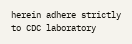herein adhere strictly to CDC laboratory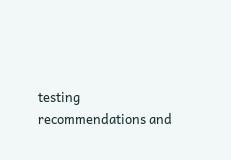testing recommendations and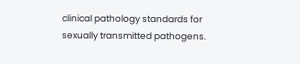clinical pathology standards for sexually transmitted pathogens.